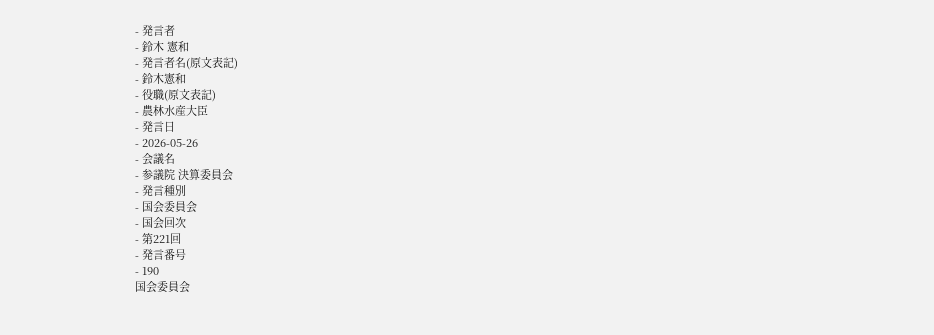- 発言者
- 鈴木 憲和
- 発言者名(原文表記)
- 鈴木憲和
- 役職(原文表記)
- 農林水産大臣
- 発言日
- 2026-05-26
- 会議名
- 参議院 決算委員会
- 発言種別
- 国会委員会
- 国会回次
- 第221回
- 発言番号
- 190
国会委員会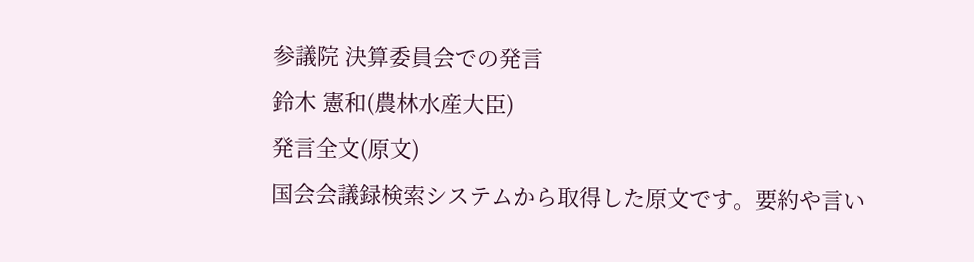参議院 決算委員会での発言
鈴木 憲和(農林水産大臣)
発言全文(原文)
国会会議録検索システムから取得した原文です。要約や言い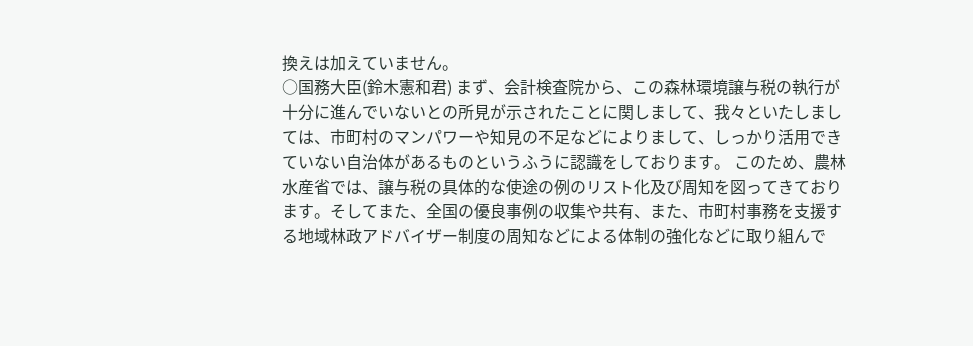換えは加えていません。
○国務大臣(鈴木憲和君) まず、会計検査院から、この森林環境譲与税の執行が十分に進んでいないとの所見が示されたことに関しまして、我々といたしましては、市町村のマンパワーや知見の不足などによりまして、しっかり活用できていない自治体があるものというふうに認識をしております。 このため、農林水産省では、譲与税の具体的な使途の例のリスト化及び周知を図ってきております。そしてまた、全国の優良事例の収集や共有、また、市町村事務を支援する地域林政アドバイザー制度の周知などによる体制の強化などに取り組んで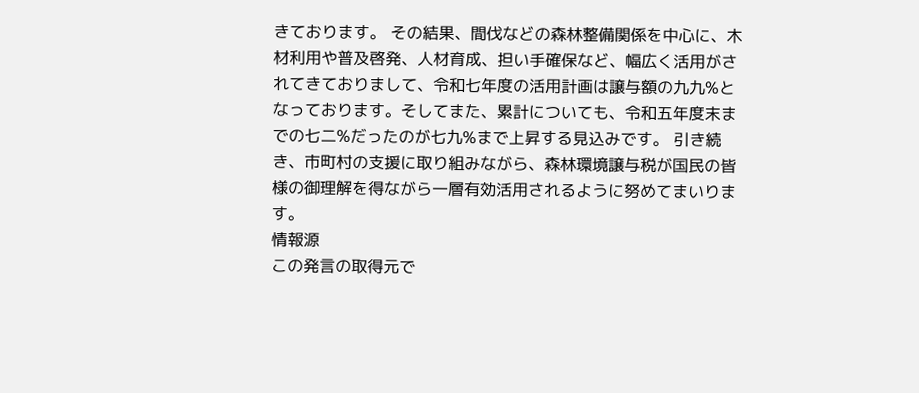きております。 その結果、間伐などの森林整備関係を中心に、木材利用や普及啓発、人材育成、担い手確保など、幅広く活用がされてきておりまして、令和七年度の活用計画は譲与額の九九%となっております。そしてまた、累計についても、令和五年度末までの七二%だったのが七九%まで上昇する見込みです。 引き続き、市町村の支援に取り組みながら、森林環境譲与税が国民の皆様の御理解を得ながら一層有効活用されるように努めてまいります。
情報源
この発言の取得元で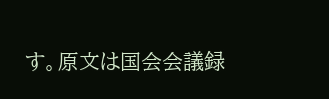す。原文は国会会議録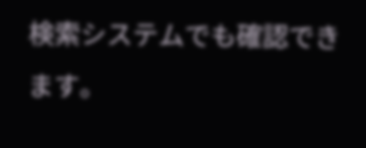検索システムでも確認できます。